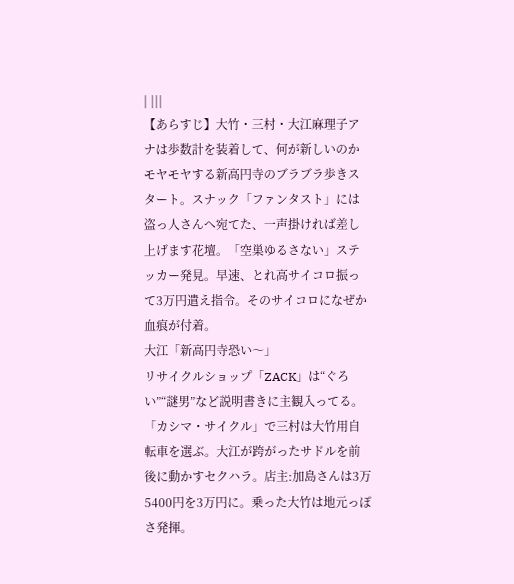| |||
【あらすじ】大竹・三村・大江麻理子アナは歩数計を装着して、何が新しいのかモヤモヤする新高円寺のブラブラ歩きスタート。スナック「ファンタスト」には盗っ人さんへ宛てた、一声掛ければ差し上げます花壇。「空巣ゆるさない」ステッカー発見。早速、とれ高サイコロ振って3万円遣え指令。そのサイコロになぜか血痕が付着。
大江「新高円寺恐い〜」
リサイクルショップ「ZACK」は“ぐろい”“謎男”など説明書きに主観入ってる。「カシマ・サイクル」で三村は大竹用自転車を選ぶ。大江が跨がったサドルを前後に動かすセクハラ。店主:加島さんは3万5400円を3万円に。乗った大竹は地元っぽさ発揮。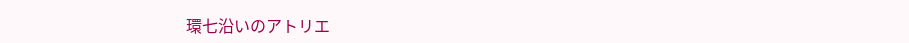環七沿いのアトリエ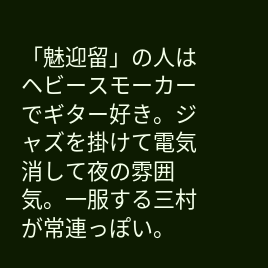「魅迎留」の人はヘビースモーカーでギター好き。ジャズを掛けて電気消して夜の雰囲気。一服する三村が常連っぽい。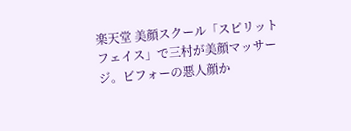楽天堂 美顔スクール「スピリット フェイス」で三村が美顔マッサージ。ビフォーの悪人顔か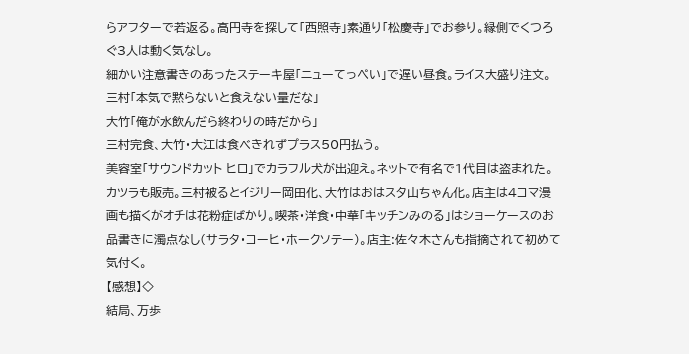らアフターで若返る。高円寺を探して「西照寺」素通り「松慶寺」でお参り。縁側でくつろぐ3人は動く気なし。
細かい注意書きのあったステーキ屋「ニューてっぺい」で遅い昼食。ライス大盛り注文。
三村「本気で黙らないと食えない量だな」
大竹「俺が水飲んだら終わりの時だから」
三村完食、大竹・大江は食べきれずプラス50円払う。
美容室「サウンドカット ヒロ」でカラフル犬が出迎え。ネットで有名で1代目は盗まれた。カツラも販売。三村被るとイジリー岡田化、大竹はおはスタ山ちゃん化。店主は4コマ漫画も描くがオチは花粉症ばかり。喫茶・洋食・中華「キッチンみのる」はショーケースのお品書きに濁点なし(サラタ・コーヒ・ホークソテー)。店主:佐々木さんも指摘されて初めて気付く。
【感想】◇
結局、万歩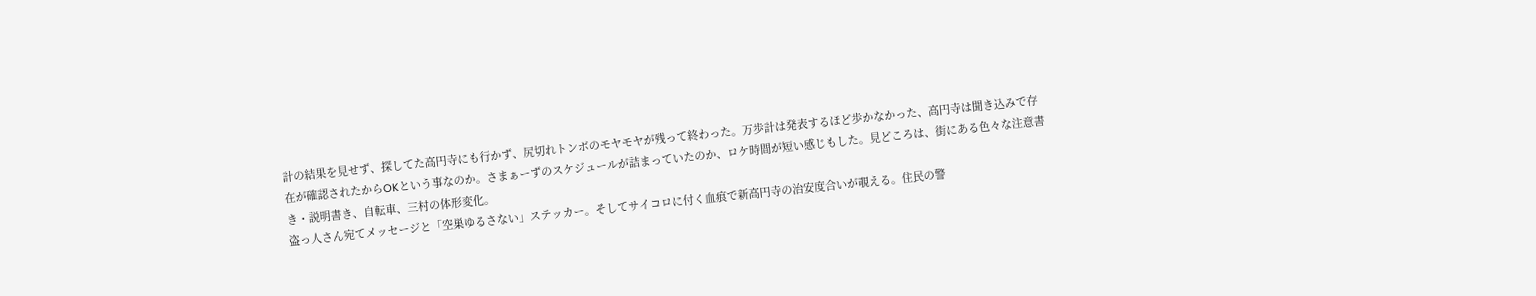計の結果を見せず、探してた高円寺にも行かず、尻切れトンボのモヤモヤが残って終わった。万歩計は発表するほど歩かなかった、高円寺は聞き込みで存在が確認されたからOKという事なのか。さまぁーずのスケジュールが詰まっていたのか、ロケ時間が短い感じもした。見どころは、街にある色々な注意書き・説明書き、自転車、三村の体形変化。
盗っ人さん宛てメッセージと「空巣ゆるさない」ステッカー。そしてサイコロに付く血痕で新高円寺の治安度合いが覗える。住民の警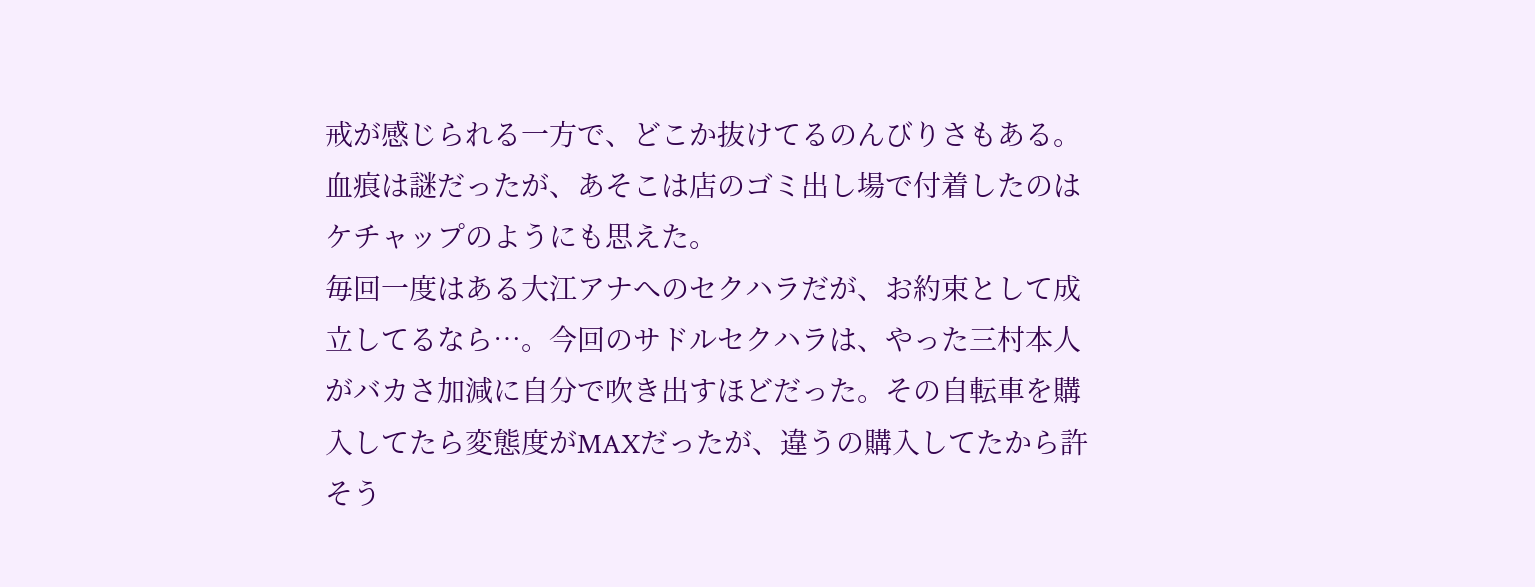戒が感じられる一方で、どこか抜けてるのんびりさもある。血痕は謎だったが、あそこは店のゴミ出し場で付着したのはケチャップのようにも思えた。
毎回一度はある大江アナへのセクハラだが、お約束として成立してるなら…。今回のサドルセクハラは、やった三村本人がバカさ加減に自分で吹き出すほどだった。その自転車を購入してたら変態度がMAXだったが、違うの購入してたから許そう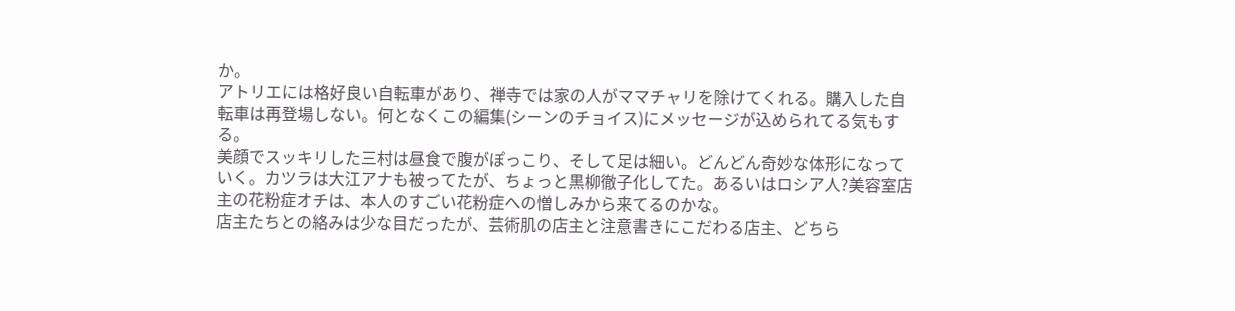か。
アトリエには格好良い自転車があり、禅寺では家の人がママチャリを除けてくれる。購入した自転車は再登場しない。何となくこの編集(シーンのチョイス)にメッセージが込められてる気もする。
美顔でスッキリした三村は昼食で腹がぽっこり、そして足は細い。どんどん奇妙な体形になっていく。カツラは大江アナも被ってたが、ちょっと黒柳徹子化してた。あるいはロシア人?美容室店主の花粉症オチは、本人のすごい花粉症への憎しみから来てるのかな。
店主たちとの絡みは少な目だったが、芸術肌の店主と注意書きにこだわる店主、どちら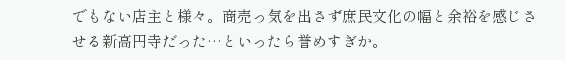でもない店主と様々。商売っ気を出さず庶民文化の幅と余裕を感じさせる新高円寺だった…といったら誉めすぎか。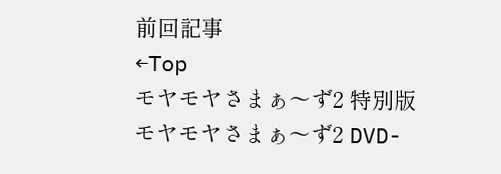前回記事
←Top
モヤモヤさまぁ〜ず2 特別版
モヤモヤさまぁ〜ず2 DVD-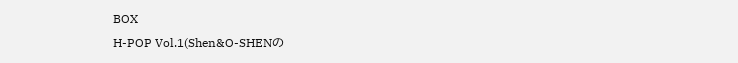BOX
H-POP Vol.1(Shen&O-SHENの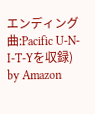エンディング曲:Pacific U-N-I-T-Yを収録)
by Amazon